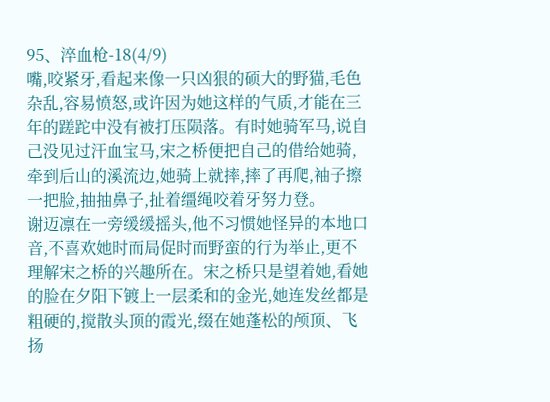95、淬血枪-18(4/9)
嘴,咬紧牙,看起来像一只凶狠的硕大的野猫,毛色杂乱,容易愤怒,或许因为她这样的气质,才能在三年的蹉跎中没有被打压陨落。有时她骑军马,说自己没见过汗血宝马,宋之桥便把自己的借给她骑,牵到后山的溪流边,她骑上就摔,摔了再爬,袖子擦一把脸,抽抽鼻子,扯着缰绳咬着牙努力登。
谢迈凛在一旁缓缓摇头,他不习惯她怪异的本地口音,不喜欢她时而局促时而野蛮的行为举止,更不理解宋之桥的兴趣所在。宋之桥只是望着她,看她的脸在夕阳下镀上一层柔和的金光,她连发丝都是粗硬的,搅散头顶的霞光,缀在她蓬松的颅顶、飞扬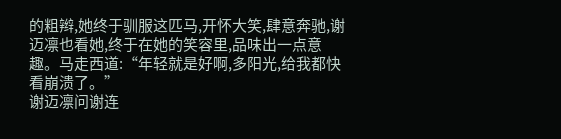的粗辫,她终于驯服这匹马,开怀大笑,肆意奔驰,谢迈凛也看她,终于在她的笑容里,品味出一点意趣。马走西道:“年轻就是好啊,多阳光,给我都快看崩溃了。”
谢迈凛问谢连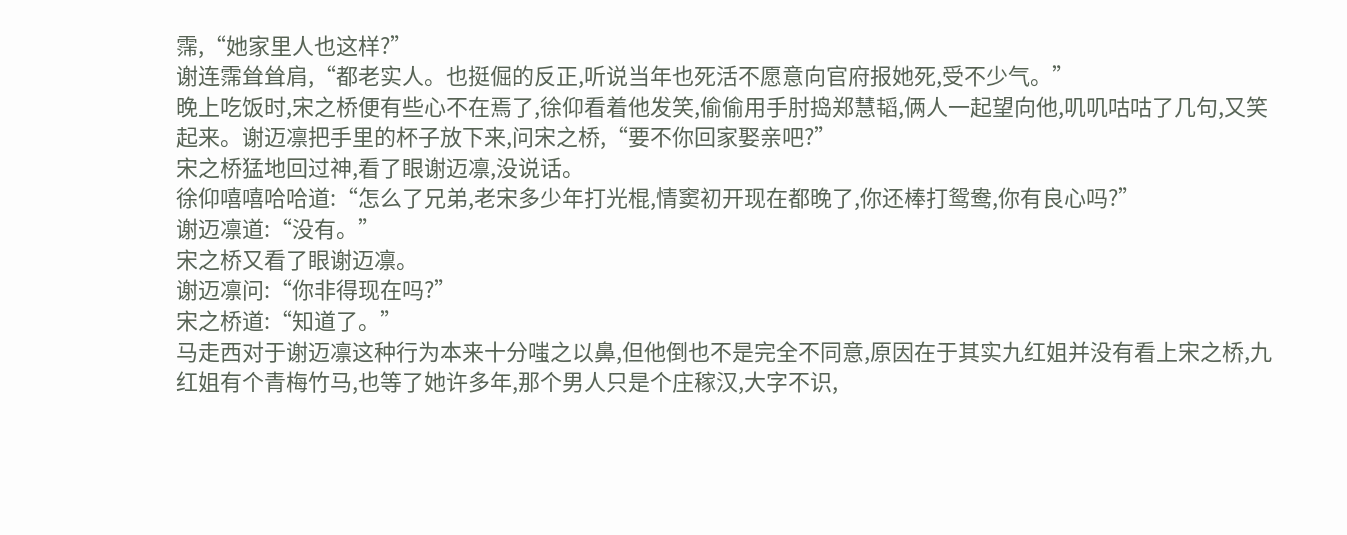霈,“她家里人也这样?”
谢连霈耸耸肩,“都老实人。也挺倔的反正,听说当年也死活不愿意向官府报她死,受不少气。”
晚上吃饭时,宋之桥便有些心不在焉了,徐仰看着他发笑,偷偷用手肘捣郑慧韬,俩人一起望向他,叽叽咕咕了几句,又笑起来。谢迈凛把手里的杯子放下来,问宋之桥,“要不你回家娶亲吧?”
宋之桥猛地回过神,看了眼谢迈凛,没说话。
徐仰嘻嘻哈哈道:“怎么了兄弟,老宋多少年打光棍,情窦初开现在都晚了,你还棒打鸳鸯,你有良心吗?”
谢迈凛道:“没有。”
宋之桥又看了眼谢迈凛。
谢迈凛问:“你非得现在吗?”
宋之桥道:“知道了。”
马走西对于谢迈凛这种行为本来十分嗤之以鼻,但他倒也不是完全不同意,原因在于其实九红姐并没有看上宋之桥,九红姐有个青梅竹马,也等了她许多年,那个男人只是个庄稼汉,大字不识,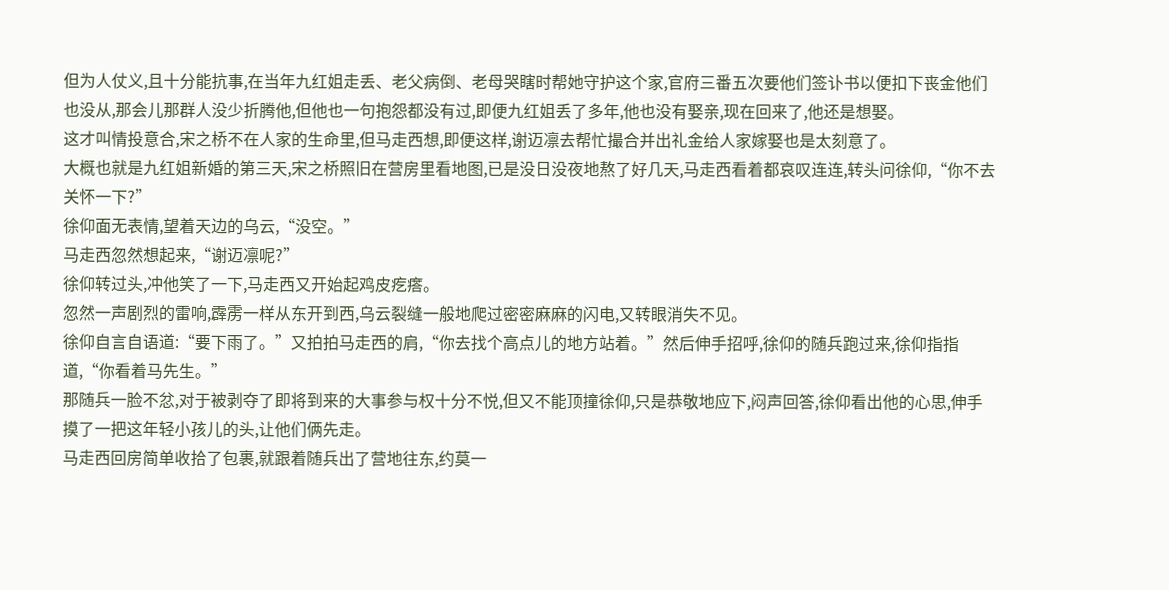但为人仗义,且十分能抗事,在当年九红姐走丢、老父病倒、老母哭瞎时帮她守护这个家,官府三番五次要他们签讣书以便扣下丧金他们也没从,那会儿那群人没少折腾他,但他也一句抱怨都没有过,即便九红姐丢了多年,他也没有娶亲,现在回来了,他还是想娶。
这才叫情投意合,宋之桥不在人家的生命里,但马走西想,即便这样,谢迈凛去帮忙撮合并出礼金给人家嫁娶也是太刻意了。
大概也就是九红姐新婚的第三天,宋之桥照旧在营房里看地图,已是没日没夜地熬了好几天,马走西看着都哀叹连连,转头问徐仰,“你不去关怀一下?”
徐仰面无表情,望着天边的乌云,“没空。”
马走西忽然想起来,“谢迈凛呢?”
徐仰转过头,冲他笑了一下,马走西又开始起鸡皮疙瘩。
忽然一声剧烈的雷响,霹雳一样从东开到西,乌云裂缝一般地爬过密密麻麻的闪电,又转眼消失不见。
徐仰自言自语道:“要下雨了。”又拍拍马走西的肩,“你去找个高点儿的地方站着。”然后伸手招呼,徐仰的随兵跑过来,徐仰指指道,“你看着马先生。”
那随兵一脸不忿,对于被剥夺了即将到来的大事参与权十分不悦,但又不能顶撞徐仰,只是恭敬地应下,闷声回答,徐仰看出他的心思,伸手摸了一把这年轻小孩儿的头,让他们俩先走。
马走西回房简单收拾了包裹,就跟着随兵出了营地往东,约莫一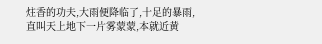炷香的功夫,大雨便降临了,十足的暴雨,直叫天上地下一片雾蒙蒙,本就近黄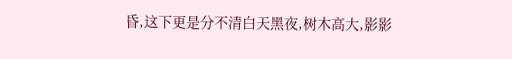昏,这下更是分不清白天黑夜,树木高大,影影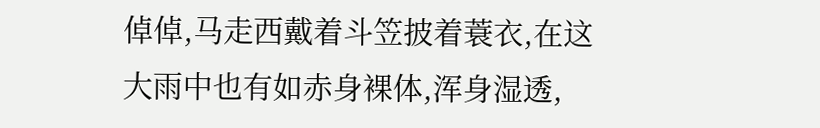倬倬,马走西戴着斗笠披着蓑衣,在这大雨中也有如赤身裸体,浑身湿透,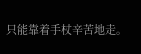只能靠着手杖辛苦地走。